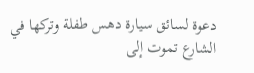دعوة لسائق سيارة دهس طفلة وتركها في الشارع تموت إلى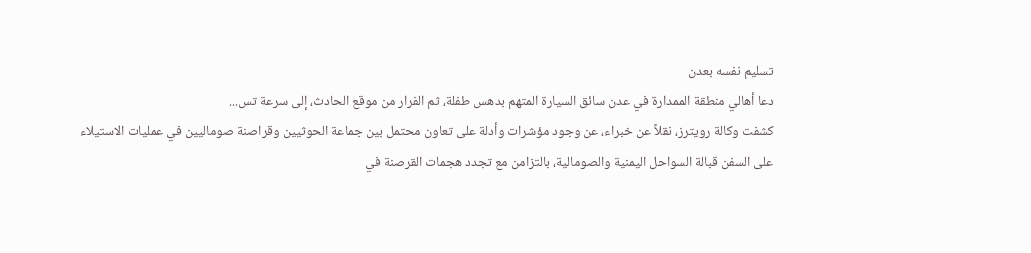تسليم نفسه بعدن
دعا أهالي منطقة الممدارة في عدن سائق السيارة المتهم بدهس طفلة، ثم الفرار من موقع الحادث، إلى سرعة تس...
كشفت وكالة رويترز، نقلاً عن خبراء، عن وجود مؤشرات وأدلة على تعاون محتمل بين جماعة الحوثيين وقراصنة صوماليين في عمليات الاستيلاء على السفن قبالة السواحل اليمنية والصومالية، بالتزامن مع تجدد هجمات القرصنة في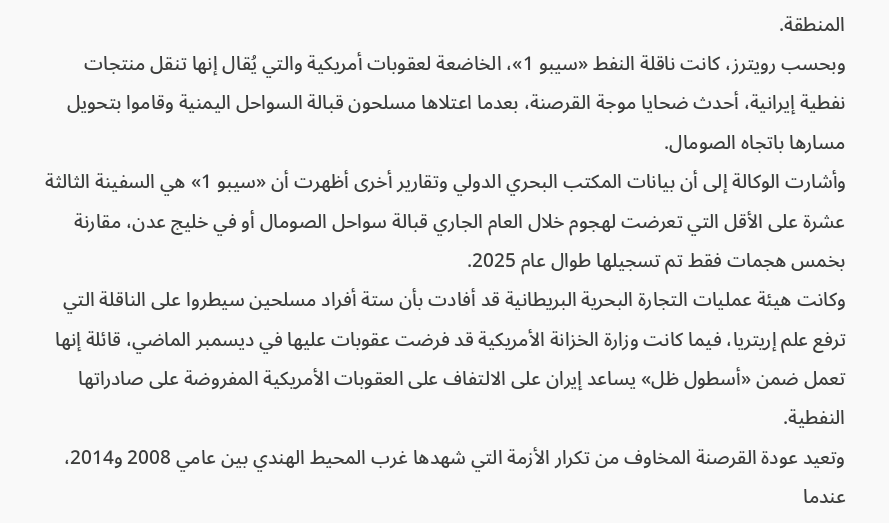المنطقة.
وبحسب رويترز، كانت ناقلة النفط «سيبو 1»، الخاضعة لعقوبات أمريكية والتي يُقال إنها تنقل منتجات نفطية إيرانية، أحدث ضحايا موجة القرصنة، بعدما اعتلاها مسلحون قبالة السواحل اليمنية وقاموا بتحويل مسارها باتجاه الصومال.
وأشارت الوكالة إلى أن بيانات المكتب البحري الدولي وتقارير أخرى أظهرت أن «سيبو 1» هي السفينة الثالثة عشرة على الأقل التي تعرضت لهجوم خلال العام الجاري قبالة سواحل الصومال أو في خليج عدن، مقارنة بخمس هجمات فقط تم تسجيلها طوال عام 2025.
وكانت هيئة عمليات التجارة البحرية البريطانية قد أفادت بأن ستة أفراد مسلحين سيطروا على الناقلة التي ترفع علم إريتريا، فيما كانت وزارة الخزانة الأمريكية قد فرضت عقوبات عليها في ديسمبر الماضي، قائلة إنها تعمل ضمن «أسطول ظل» يساعد إيران على الالتفاف على العقوبات الأمريكية المفروضة على صادراتها النفطية.
وتعيد عودة القرصنة المخاوف من تكرار الأزمة التي شهدها غرب المحيط الهندي بين عامي 2008 و2014، عندما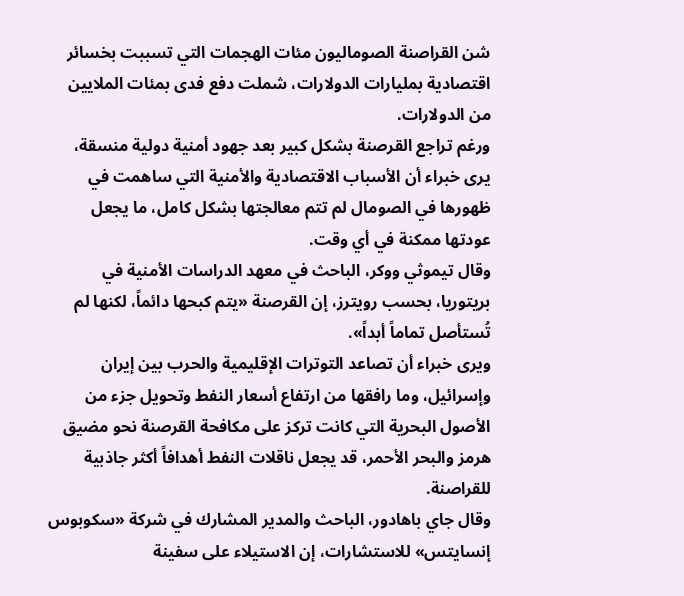شن القراصنة الصوماليون مئات الهجمات التي تسببت بخسائر اقتصادية بمليارات الدولارات، شملت دفع فدى بمئات الملايين من الدولارات.
ورغم تراجع القرصنة بشكل كبير بعد جهود أمنية دولية منسقة، يرى خبراء أن الأسباب الاقتصادية والأمنية التي ساهمت في ظهورها في الصومال لم تتم معالجتها بشكل كامل، ما يجعل عودتها ممكنة في أي وقت.
وقال تيموثي ووكر، الباحث في معهد الدراسات الأمنية في بريتوريا، بحسب رويترز، إن القرصنة «يتم كبحها دائماً، لكنها لم تُستأصل تماماً أبداً».
ويرى خبراء أن تصاعد التوترات الإقليمية والحرب بين إيران وإسرائيل، وما رافقها من ارتفاع أسعار النفط وتحويل جزء من الأصول البحرية التي كانت تركز على مكافحة القرصنة نحو مضيق هرمز والبحر الأحمر، قد يجعل ناقلات النفط أهدافاً أكثر جاذبية للقراصنة.
وقال جاي باهادور، الباحث والمدير المشارك في شركة «سكوبوس إنسايتس» للاستشارات، إن الاستيلاء على سفينة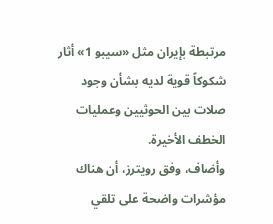مرتبطة بإيران مثل «سيبو 1» أثار شكوكاً قوية لديه بشأن وجود صلات بين الحوثيين وعمليات الخطف الأخيرة.
وأضاف، وفق رويترز، أن هناك مؤشرات واضحة على تلقي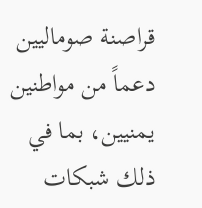قراصنة صوماليين دعماً من مواطنين يمنيين، بما في ذلك شبكات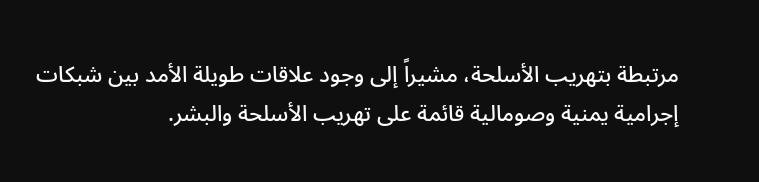مرتبطة بتهريب الأسلحة، مشيراً إلى وجود علاقات طويلة الأمد بين شبكات إجرامية يمنية وصومالية قائمة على تهريب الأسلحة والبشر.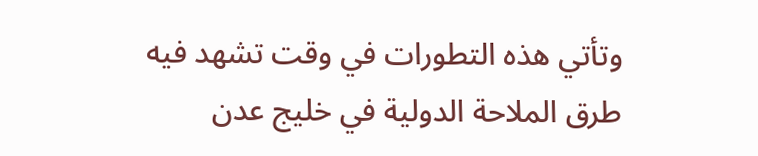وتأتي هذه التطورات في وقت تشهد فيه طرق الملاحة الدولية في خليج عدن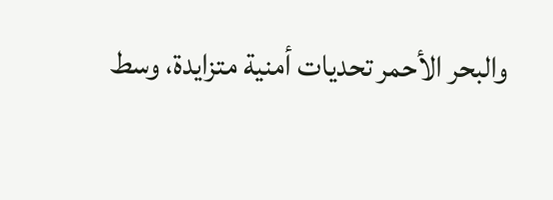والبحر الأحمر تحديات أمنية متزايدة، وسط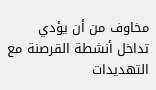مخاوف من أن يؤدي تداخل أنشطة القرصنة مع التهديدات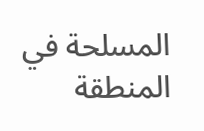المسلحة في المنطقة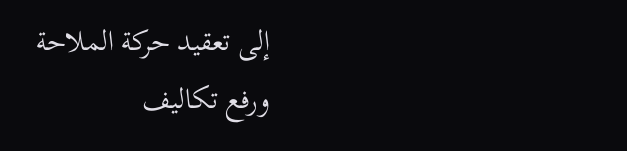إلى تعقيد حركة الملاحة ورفع تكاليف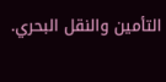التأمين والنقل البحري.